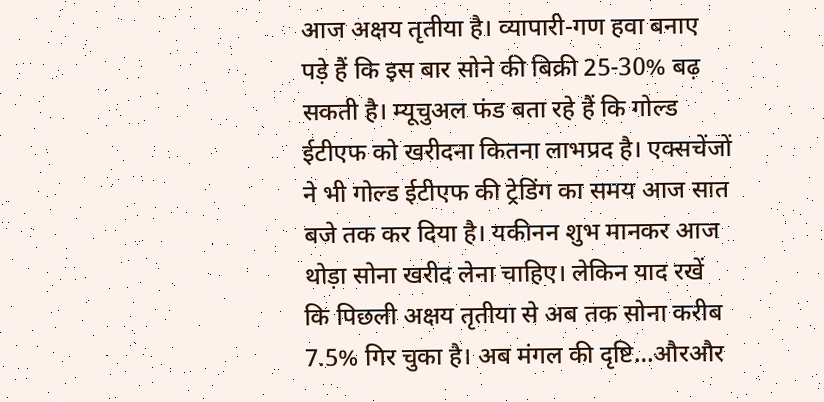आज अक्षय तृतीया है। व्यापारी-गण हवा बनाए पड़े हैं कि इस बार सोने की बिक्री 25-30% बढ़ सकती है। म्यूचुअल फंड बता रहे हैं कि गोल्ड ईटीएफ को खरीदना कितना लाभप्रद है। एक्सचेंजों ने भी गोल्ड ईटीएफ की ट्रेडिंग का समय आज सात बजे तक कर दिया है। यकीनन शुभ मानकर आज थोड़ा सोना खरीद लेना चाहिए। लेकिन याद रखें कि पिछली अक्षय तृतीया से अब तक सोना करीब 7.5% गिर चुका है। अब मंगल की दृष्टि…औरऔर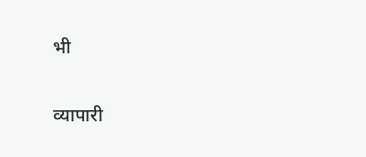भी

व्यापारी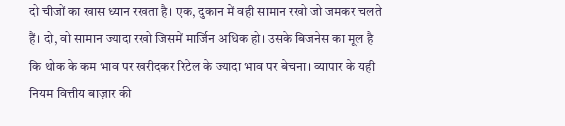दो चीजों का खास ध्यान रखता है। एक, दुकान में वही सामान रखो जो जमकर चलते हैं। दो, वो सामान ज्यादा रखो जिसमें मार्जिन अधिक हो। उसके बिजनेस का मूल है कि थोक के कम भाव पर खरीदकर रिटेल के ज्यादा भाव पर बेचना। व्यापार के यही नियम वित्तीय बाज़ार की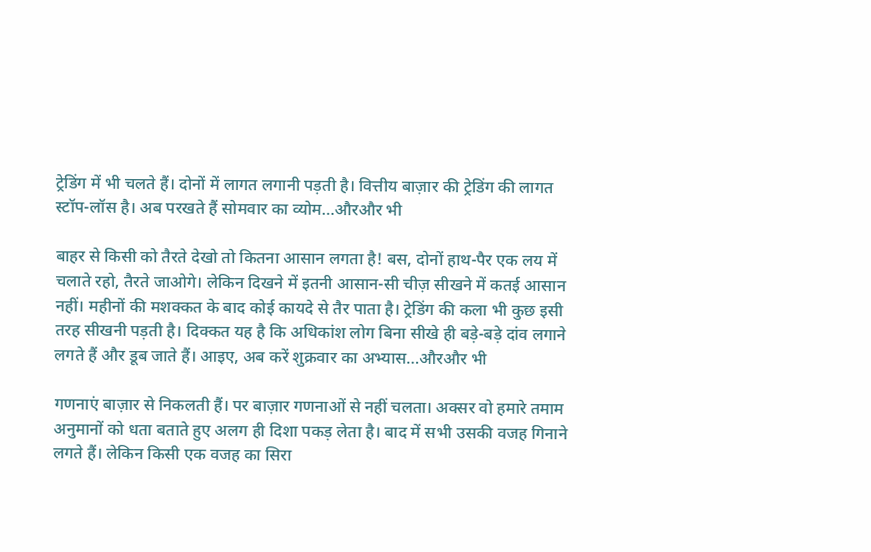ट्रेडिंग में भी चलते हैं। दोनों में लागत लगानी पड़ती है। वित्तीय बाज़ार की ट्रेडिंग की लागत स्टॉप-लॉस है। अब परखते हैं सोमवार का व्योम…औरऔर भी

बाहर से किसी को तैरते देखो तो कितना आसान लगता है! बस, दोनों हाथ-पैर एक लय में चलाते रहो, तैरते जाओगे। लेकिन दिखने में इतनी आसान-सी चीज़ सीखने में कतई आसान नहीं। महीनों की मशक्कत के बाद कोई कायदे से तैर पाता है। ट्रेडिंग की कला भी कुछ इसी तरह सीखनी पड़ती है। दिक्कत यह है कि अधिकांश लोग बिना सीखे ही बड़े-बड़े दांव लगाने लगते हैं और डूब जाते हैं। आइए, अब करें शुक्रवार का अभ्यास…औरऔर भी

गणनाएं बाज़ार से निकलती हैं। पर बाज़ार गणनाओं से नहीं चलता। अक्सर वो हमारे तमाम अनुमानों को धता बताते हुए अलग ही दिशा पकड़ लेता है। बाद में सभी उसकी वजह गिनाने लगते हैं। लेकिन किसी एक वजह का सिरा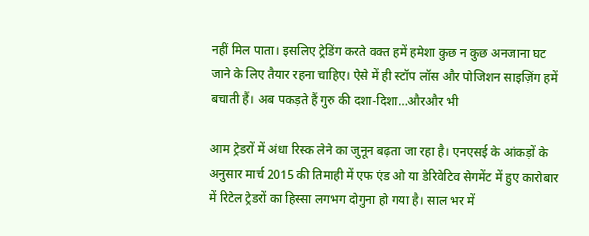नहीं मिल पाता। इसलिए ट्रेडिंग करते वक्त हमें हमेशा कुछ न कुछ अनजाना घट जाने के लिए तैयार रहना चाहिए। ऐसे में ही स्टॉप लॉस और पोजिशन साइज़िंग हमें बचाती हैं। अब पकड़ते हैं गुरु की दशा-दिशा…औरऔर भी

आम ट्रेडरों में अंधा रिस्क लेने का जुनून बढ़ता जा रहा है। एनएसई के आंकड़ों के अनुसार मार्च 2015 की तिमाही में एफ एंड ओ या डेरिवेटिव सेगमेंट में हुए कारोबार में रिटेल ट्रेडरों का हिस्सा लगभग दोगुना हो गया है। साल भर में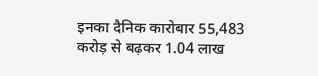इनका दैनिक कारोबार 55,483 करोड़ से बढ़कर 1.04 लाख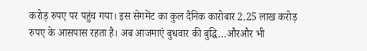करोड़ रुपए पर पहुंच गया। इस सेगमेंट का कुल दैनिक कारोबार 2.25 लाख करोड़ रुपए के आसपास रहता है। अब आजमाएं बुधवार की बुद्धि…औरऔर भी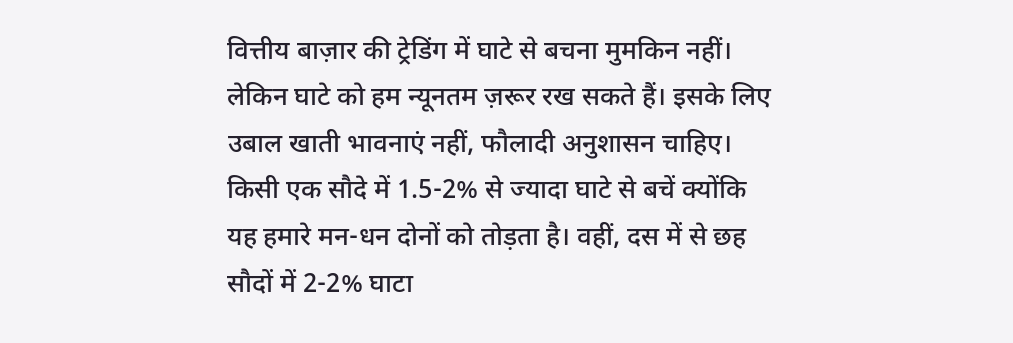वित्तीय बाज़ार की ट्रेडिंग में घाटे से बचना मुमकिन नहीं। लेकिन घाटे को हम न्यूनतम ज़रूर रख सकते हैं। इसके लिए उबाल खाती भावनाएं नहीं, फौलादी अनुशासन चाहिए। किसी एक सौदे में 1.5-2% से ज्यादा घाटे से बचें क्योंकि यह हमारे मन-धन दोनों को तोड़ता है। वहीं, दस में से छह सौदों में 2-2% घाटा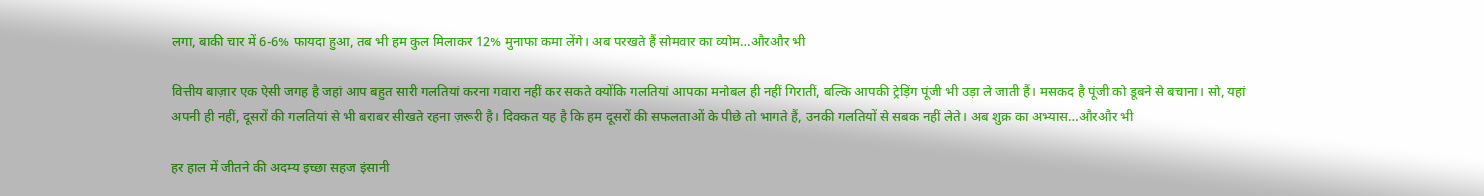लगा, बाकी चार में 6-6% फायदा हुआ, तब भी हम कुल मिलाकर 12% मुनाफा कमा लेंगे। अब परखते हैं सोमवार का व्योम…औरऔर भी

वित्तीय बाज़ार एक ऐसी जगह है जहां आप बहुत सारी गलतियां करना गवारा नहीं कर सकते क्योंकि गलतियां आपका मनोबल ही नहीं गिरातीं, बल्कि आपकी ट्रेड़िंग पूंजी भी उड़ा ले जाती हैं। मसकद है पूंजी को डूबने से बचाना। सो, यहां अपनी ही नहीं, दूसरों की गलतियां से भी बराबर सीखते रहना ज़रूरी है। दिक्कत यह है कि हम दूसरों की सफलताओं के पीछे तो भागते हैं, उनकी गलतियों से सबक नहीं लेते। अब शुक्र का अभ्यास…औरऔर भी

हर हाल में जीतने की अदम्य इच्छा सहज इंसानी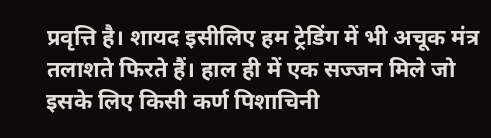प्रवृत्ति है। शायद इसीलिए हम ट्रेडिंग में भी अचूक मंत्र तलाशते फिरते हैं। हाल ही में एक सज्जन मिले जो इसके लिए किसी कर्ण पिशाचिनी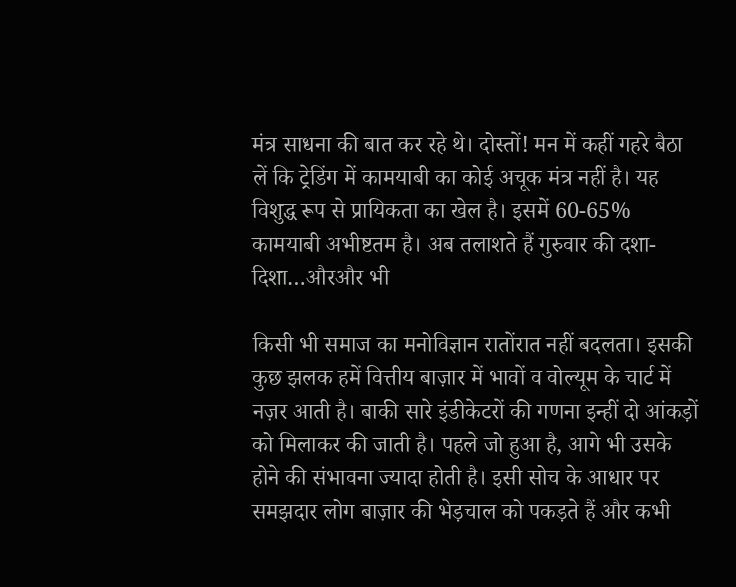मंत्र साधना की बात कर रहे थे। दोस्तों! मन में कहीं गहरे बैठा लें कि ट्रेडिंग में कामयाबी का कोई अचूक मंत्र नहीं है। यह विशुद्ध रूप से प्रायिकता का खेल है। इसमें 60-65% कामयाबी अभीष्टतम है। अब तलाशते हैं गुरुवार की दशा-दिशा…औरऔर भी

किसी भी समाज का मनोविज्ञान रातोंरात नहीं बदलता। इसकी कुछ झलक हमें वित्तीय बाज़ार में भावों व वोल्यूम के चार्ट में नज़र आती है। बाकी सारे इंडीकेटरों की गणना इन्हीं दो आंकड़ों को मिलाकर की जाती है। पहले जो हुआ है, आगे भी उसके होने की संभावना ज्यादा होती है। इसी सोच के आधार पर समझदार लोग बाज़ार की भेड़चाल को पकड़ते हैं और कभी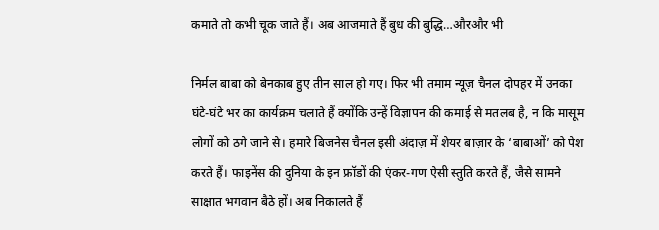कमाते तो कभी चूक जाते हैं। अब आजमाते हैं बुध की बुद्धि…औरऔर भी

निर्मल बाबा को बेनकाब हुए तीन साल हो गए। फिर भी तमाम न्यूज़ चैनल दोपहर में उनका घंटे-घंटे भर का कार्यक्रम चलाते हैं क्योंकि उन्हें विज्ञापन की कमाई से मतलब है, न कि मासूम लोगों को ठगे जाने से। हमारे बिजनेस चैनल इसी अंदाज़ में शेयर बाज़ार के ‘बाबाओं’ को पेश करते हैं। फाइनेंस की दुनिया के इन फ्रॉडों की एंकर-गण ऐसी स्तुति करते हैं, जैसे सामने साक्षात भगवान बैठे हों। अब निकालते हैं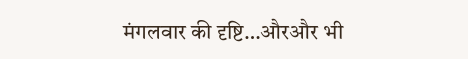मंगलवार की दृष्टि…औरऔर भी